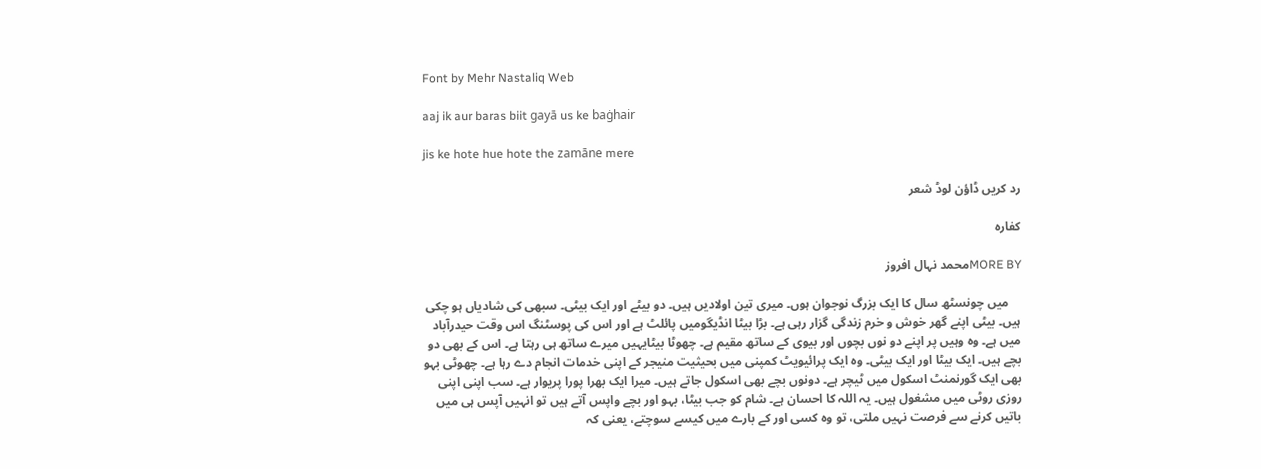Font by Mehr Nastaliq Web

aaj ik aur baras biit gayā us ke baġhair

jis ke hote hue hote the zamāne mere

رد کریں ڈاؤن لوڈ شعر

کفارہ

MORE BYمحمد نہال افروز

    میں چونسٹھ سال کا ایک بزرگ نوجوان ہوں۔ میری تین اولادیں ہیں۔ دو بیٹے اور ایک بیٹی۔ سبھی کی شادیاں ہو چکی ہیں۔ بیٹی اپنے گھر خوش و خرم زندگی گزار رہی ہے۔ بڑا بیٹا انڈیگومیں پائلٹ ہے اور اس کی پوسٹنگ اس وقت حیدرآباد میں ہے۔ وہ وہیں پر اپنے دو نوں بچوں اور بیوی کے ساتھ مقیم ہے۔ چھوٹا بیٹایہیں میرے ساتھ ہی رہتا ہے۔ اس کے بھی دو بچے ہیں۔ ایک بیٹا اور ایک بیٹی۔ وہ ایک پرائیویٹ کمپنی میں بحیثیت منیجر کے اپنی خدمات انجام دے رہا ہے۔ چھوٹی بہو بھی ایک گورنمنٹ اسکول میں ٹیچر ہے۔ دونوں بچے بھی اسکول جاتے ہیں۔ میرا ایک بھرا پورا پریوار ہے۔ سب اپنی اپنی روزی روٹی میں مشغول ہیں۔ یہ اللہ کا احسان ہے۔ شام کو جب بیٹا، بہو اور بچے واپس آتے ہیں تو انہیں آپس ہی میں باتیں کرنے سے فرصت نہیں ملتی، تو وہ کسی اور کے بارے میں کیسے سوچتے، یعنی کہ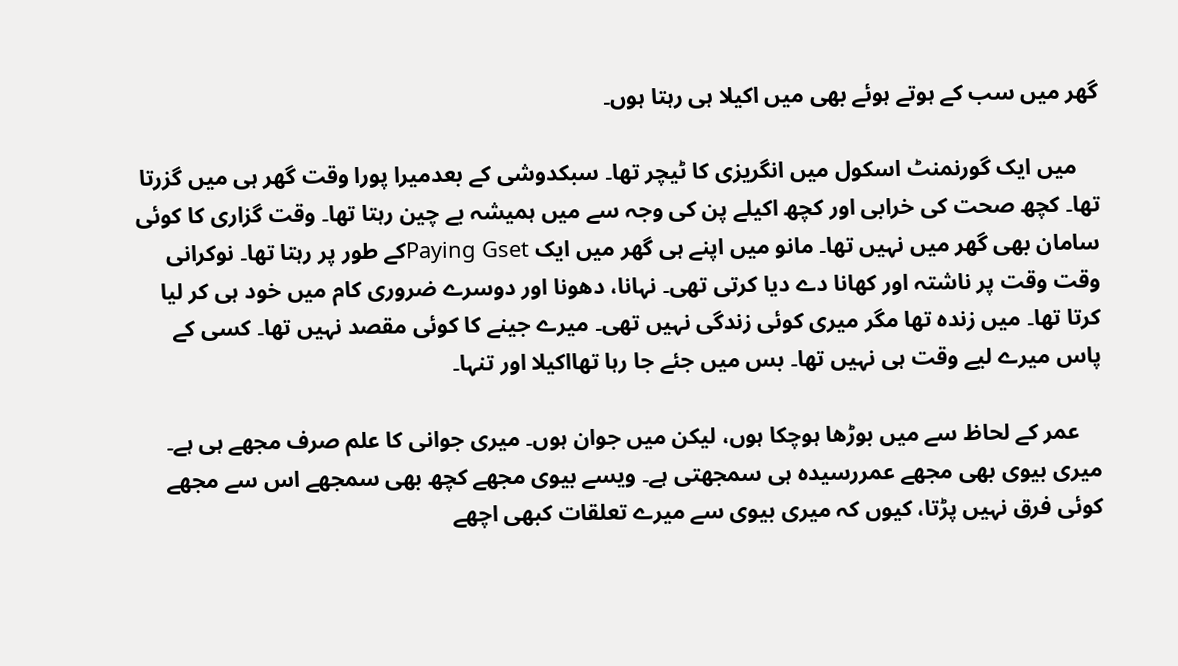گھر میں سب کے ہوتے ہوئے بھی میں اکیلا ہی رہتا ہوں۔

    میں ایک گورنمنٹ اسکول میں انگریزی کا ٹیچر تھا۔ سبکدوشی کے بعدمیرا پورا وقت گھر ہی میں گزرتا تھا۔ کچھ صحت کی خرابی اور کچھ اکیلے پن کی وجہ سے میں ہمیشہ بے چین رہتا تھا۔ وقت گزاری کا کوئی سامان بھی گھر میں نہیں تھا۔ مانو میں اپنے ہی گھر میں ایک Paying Gsetکے طور پر رہتا تھا۔ نوکرانی وقت وقت پر ناشتہ اور کھانا دے دیا کرتی تھی۔ نہانا، دھونا اور دوسرے ضروری کام میں خود ہی کر لیا کرتا تھا۔ میں زندہ تھا مگر میری کوئی زندگی نہیں تھی۔ میرے جینے کا کوئی مقصد نہیں تھا۔ کسی کے پاس میرے لیے وقت ہی نہیں تھا۔ بس میں جئے جا رہا تھااکیلا اور تنہا۔

    عمر کے لحاظ سے میں بوڑھا ہوچکا ہوں، لیکن میں جوان ہوں۔ میری جوانی کا علم صرف مجھے ہی ہے۔ میری بیوی بھی مجھے عمررسیدہ ہی سمجھتی ہے۔ ویسے بیوی مجھے کچھ بھی سمجھے اس سے مجھے کوئی فرق نہیں پڑتا، کیوں کہ میری بیوی سے میرے تعلقات کبھی اچھے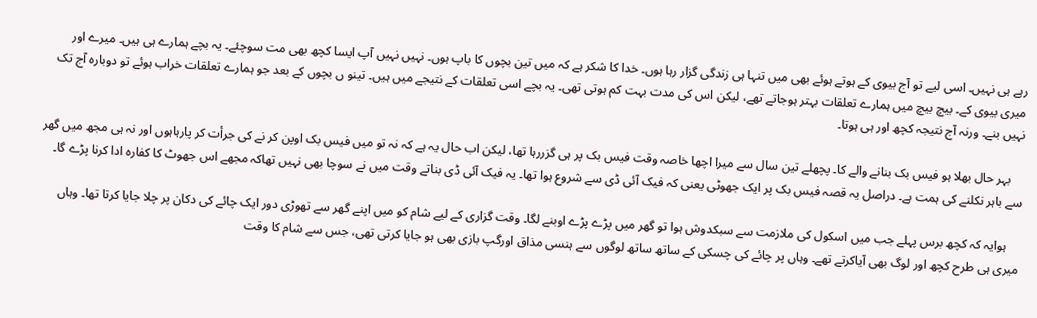رہے ہی نہیں۔ اسی لیے تو آج بیوی کے ہوتے ہوئے بھی میں تنہا ہی زندگی گزار رہا ہوں۔ خدا کا شکر ہے کہ میں تین بچوں کا باپ ہوں۔ نہیں نہیں آپ ایسا کچھ بھی مت سوچئے۔ یہ بچے ہمارے ہی ہیں۔ میرے اور میری بیوی کے۔ بیچ بیچ میں ہمارے تعلقات بہتر ہوجاتے تھے، لیکن اس کی مدت بہت کم ہوتی تھی۔ یہ بچے اسی تعلقات کے نتیجے میں ہیں۔ تینو ں بچوں کے بعد جو ہمارے تعلقات خراب ہوئے تو دوبارہ آج تک نہیں بنے۔ ورنہ آج نتیجہ کچھ اور ہی ہوتا۔

    بہر حال بھلا ہو فیس بک بنانے والے کا۔ پچھلے تین سال سے میرا اچھا خاصہ وقت فیس بک پر ہی گزررہا تھا، لیکن اب حال یہ ہے کہ نہ تو میں فیس بک اوپن کر نے کی جرأت کر پارہاہوں اور نہ ہی مجھ میں گھر سے باہر نکلنے کی ہمت ہے۔ دراصل یہ قصہ فیس بک پر ایک جھوٹی یعنی کہ فیک آئی ڈی سے شروع ہوا تھا۔ یہ فیک آئی ڈی بناتے وقت میں نے سوچا بھی نہیں تھاکہ مجھے اس جھوٹ کا کفارہ ادا کرنا پڑے گا۔

    ہوایہ کہ کچھ برس پہلے جب میں اسکول کی ملازمت سے سبکدوش ہوا تو گھر میں پڑے پڑے اوبنے لگا۔ وقت گزاری کے لیے شام کو میں اپنے گھر سے تھوڑی دور ایک چائے کی دکان پر چلا جایا کرتا تھا۔ وہاں میری ہی طرح کچھ اور لوگ بھی آیاکرتے تھے۔ وہاں پر چائے کی چسکی کے ساتھ ساتھ لوگوں سے ہنسی مذاق اورگپ بازی بھی ہو جایا کرتی تھی، جس سے شام کا وقت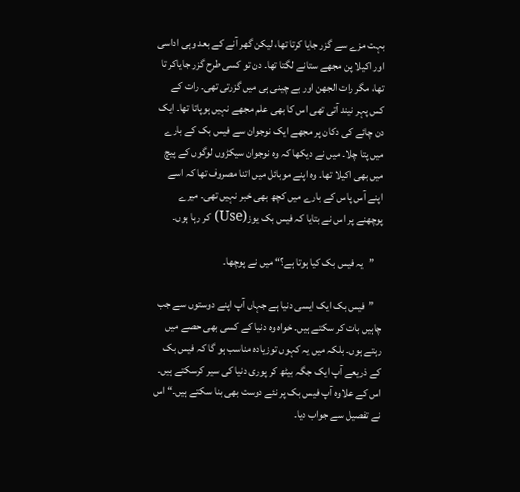بہت مزے سے گزر جایا کرتا تھا، لیکن گھر آنے کے بعد وہی اداسی اور اکیلا پن مجھے ستانے لگتا تھا۔ دن تو کسی طرح گزر جایاکر تا تھا، مگر رات الجھن اور بے چینی ہی میں گزرتی تھی۔ رات کے کس پہر نیند آتی تھی اس کا بھی علم مجھے نہیں ہوپاتا تھا۔ ایک دن چائے کی دکان پر مجھے ایک نوجوان سے فیس بک کے بارے میں پتا چلا۔ میں نے دیکھا کہ وہ نوجوان سیکڑوں لوگوں کے پیچ میں بھی اکیلا تھا۔ وہ اپنے موبائل میں اتنا مصروف تھا کہ اسے اپنے آس پاس کے بارے میں کچھ بھی خبر نہیں تھی۔ میرے پوچھنے پر اس نے بتایا کہ فیس بک یوز(Use) کر رہا ہوں۔

    ”یہ فیس بک کیا ہوتا ہے؟“ میں نے پوچھا۔

    ”فیس بک ایک ایسی دنیا ہے جہاں آپ اپنے دوستوں سے جب چاہیں بات کر سکتے ہیں۔ خواہ وہ دنیا کے کسی بھی حصے میں رہتے ہوں۔ بلکہ میں یہ کہوں توزیادہ مناسب ہو گا کہ فیس بک کے ذریعے آپ ایک جگہ بیٹھ کر پوری دنیا کی سیر کرسکتے ہیں۔ اس کے علاوہ آپ فیس بک پر نئے دوست بھی بنا سکتے ہیں۔“ اس نے تفصیل سے جواب دیا۔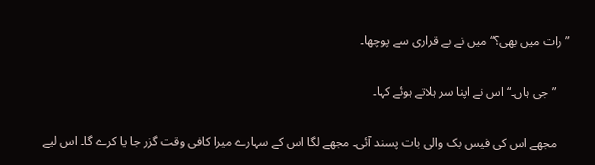”رات میں بھی؟“ میں نے بے قراری سے پوچھا۔

    ”جی ہاں۔“ اس نے اپنا سر ہلاتے ہوئے کہا۔

    مجھے اس کی فیس بک والی بات پسند آئی۔ مجھے لگا اس کے سہارے میرا کافی وقت گزر جا یا کرے گا۔ اس لیے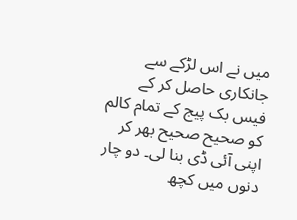میں نے اس لڑکے سے جانکاری حاصل کر کے فیس بک پیج کے تمام کالم کو صحیح صحیح بھر کر اپنی آئی ڈی بنا لی۔ دو چار دنوں میں کچھ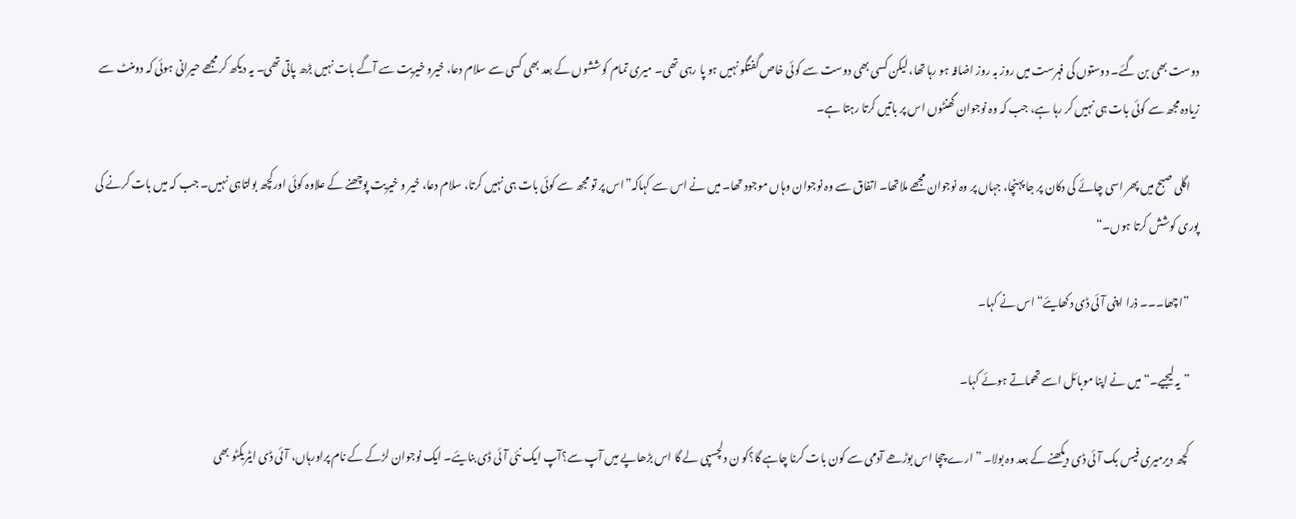دوست بھی بن گئے۔ دوستوں کی فہرست میں روز بہ روز اضافہ ہو رہا تھا، لیکن کسی بھی دوست سے کوئی خاص گفتگو نہیں ہو پا رہی تھی۔ میری تمام کوششوں کے بعد بھی کسی سے سلام دعا، خیرو خیریت سے آگے بات نہیں بڑھ پاتی تھی۔ یہ دیکھ کر مجھے حیرانی ہوئی کہ دومنٹ سے زیادہ مجھ سے کوئی بات ہی نہیں کر رہا ہے، جب کہ وہ نوجوان گھنٹوں اس پر باتیں کرتا رہتا ہے۔

    اگلی صبح میں پھر اسی چائے کی دکان پر جا پہنچا، جہاں پر وہ نوجوان مجھے ملاتھا۔ اتفاق سے وہ نوجوان وہاں موجود تھا۔ میں نے اس سے کہاکہ”اس پر تو مجھ سے کوئی بات ہی نہیں کرتا، سلام دعا، خیر و خیریت پوچھنے کے علاوہ کوئی اورکچھ بولتاہی نہیں۔ جب کہ میں بات کرنے کی پوری کوشش کرتا ہوں۔“

    ”اچھا۔۔۔ ذرا اپنی آئی ڈی دکھایئے“ اس نے کہا۔

    ”یہ لیجیے۔“ میں نے اپنا موبائل اسے تھماتے ہوئے کہا۔

    کچھ دیرمیری فیس بک آئی ڈی دیکھنے کے بعد وہ بولا۔ ”ارے چچا اس بوڑھے آدمی سے کون بات کرنا چاہے گا؟کو ن دلچسپی لے گا اس بڑھاپے میں آپ سے؟آپ ایک نئی آئی ڈی بنایئے۔ ایک نوجوان لڑکے کے نام پراورہاں، آئی ڈی ایٹریکٹو بھی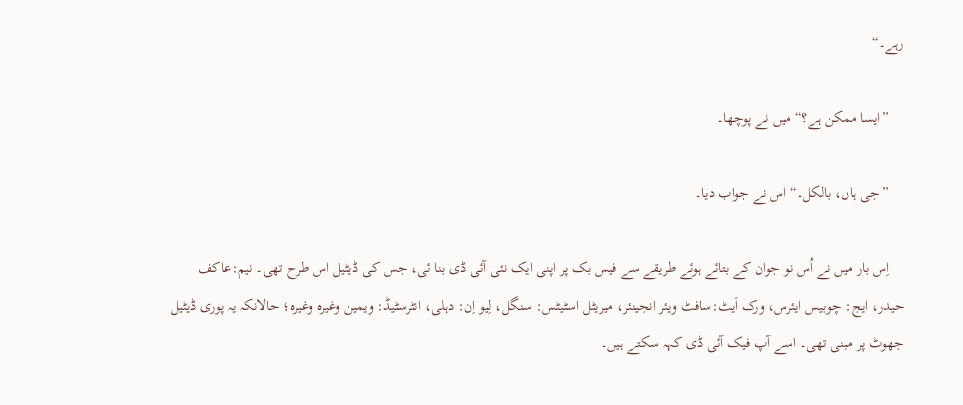رہے۔“

    ”ایسا ممکن ہے؟“ میں نے پوچھا۔

    ”جی ہاں، بالکل۔“ اس نے جواب دیا۔

    اِس بار میں نے اُس نو جوان کے بتائے ہوئے طریقے سے فیس بک پر اپنی ایک نئی آئی ڈی بنا ئی، جس کی ڈیٹیل اس طرح تھی۔ نیم:عاکف حیدر، ایج: چوبیس ایئرس، ورک اَیٹ:سافٹ ویئر انجینئر، میریٹل اسٹیٹس: سنگل، لِیو اِن: دہلی، انٹرسٹیڈ: ویمین وغیرہ وغیرہ؛ حالانکہ یہ پوری ڈیٹیل جھوٹ پر مبنی تھی۔ اسے آپ فیک آئی ڈی کہہ سکتے ہیں۔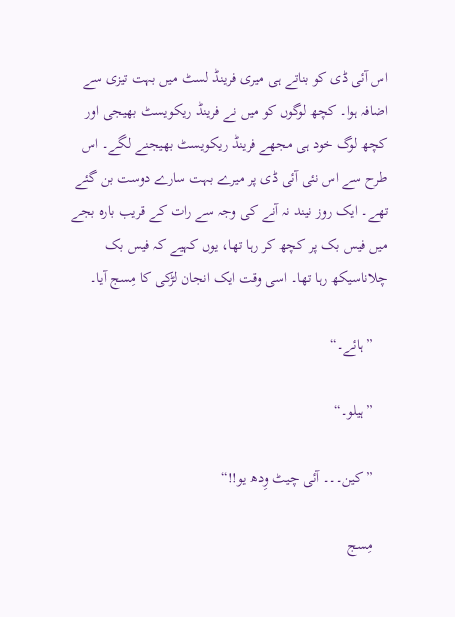اس آئی ڈی کو بناتے ہی میری فرینڈ لسٹ میں بہت تیزی سے اضافہ ہوا۔ کچھ لوگوں کو میں نے فرینڈ ریکویسٹ بھیجی اور کچھ لوگ خود ہی مجھے فرینڈ ریکویسٹ بھیجنے لگے۔ اس طرح سے اس نئی آئی ڈی پر میرے بہت سارے دوست بن گئے تھے۔ ایک روز نیند نہ آنے کی وجہ سے رات کے قریب بارہ بجے میں فیس بک پر کچھ کر رہا تھا، یوں کہیے کہ فیس بک چلاناسیکھ رہا تھا۔ اسی وقت ایک انجان لڑکی کا مِسج آیا۔

    ”ہائے۔“

    ”ہیلو۔“

    ”کین۔۔۔ آئی چیٹ وِدھ یو!!“

    مِسج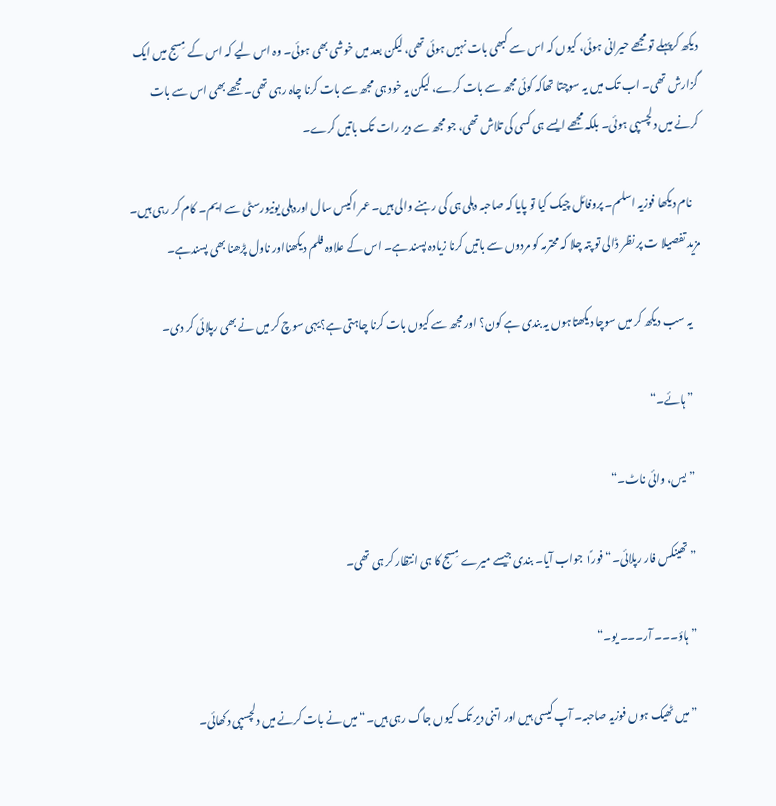دیکھ کرپہلے تو مجھے حیرانی ہوئی، کیوں کہ اس سے کبھی بات نہیں ہوئی تھی، لیکن بعد میں خوشی بھی ہوئی۔ وہ اس لیے کہ اس کے مِسج میں ایک گزارش تھی۔ اب تک میں یہ سوچتا تھاکہ کوئی مجھ سے بات کرے، لیکن یہ خود ہی مجھ سے بات کرنا چاہ رہی تھی۔ مجھے بھی اس سے بات کرنے میں دلچسپی ہوئی۔ بلکہ مجھے ایسے ہی کسی کی تلاش تھی، جو مجھ سے دیر رات تک باتیں کرے۔

    نام دیکھا فوزیہ اسلم۔ پروفائل چیک کیا تو پایا کہ صاحبہ دہلی ہی کی رہنے والی ہیں۔ عمر اکیس سال اوردہلی یونیورسٹی سے ایم۔ کام کر رہی ہیں۔ مزید تفصیلا ت پر نظر ڈالی تو پتہ چلا کہ محترمہ کو مردوں سے باتیں کرنا زیادہ پسند ہے۔ اس کے علاوہ فلم دیکھنااور ناول پڑھنا بھی پسندہے۔

    یہ سب دیکھ کر میں سوچا دیکھتاہوں یہ بندی ہے کون؟ اور مجھ سے کیوں بات کرنا چاہتی ہے؟یہی سوچ کر میں نے بھی رپلائی کر دی۔

    ”ہائے۔“

    ”یس، وائی ناٹ۔“

    ”تھینکس فار رپلائی۔“ فور۱ً جواب آیا۔ بندی جیسے میرے مِسج کا ہی انتظار کر ہی تھی۔

    ”ہاؤ۔۔۔ آر۔۔۔ یو۔“

    ”میں ٹھیک ہوں فوزیہ صاحبہ۔ آپ کیسی ہیں اور اتنی دیر تک کیوں جاگ رہی ہیں۔“ میں نے بات کرنے میں دلچسپی دکھائی۔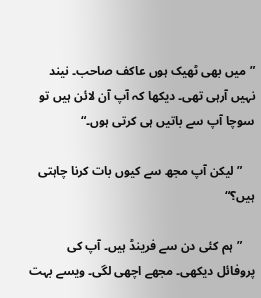”میں بھی ٹھیک ہوں عاکف صاحب۔ نیند نہیں آرہی تھی۔ دیکھا کہ آپ آن لائن ہیں تو سوچا آپ سے باتیں ہی کرتی ہوں۔“

    ”لیکن آپ مجھ سے کیوں بات کرنا چاہتی ہیں؟“

    ”ہم کئی دن سے فرینڈ ہیں۔ آپ کی پروفائل دیکھی۔ مجھے اچھی لگی۔ ویسے بہت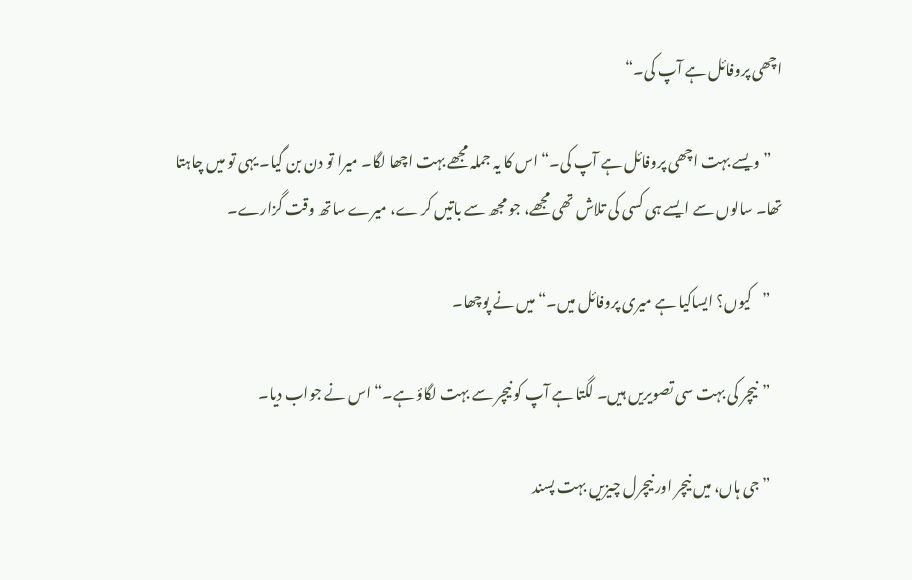اچھی پروفائل ہے آپ کی۔“

    ”ویسے بہت اچھی پروفائل ہے آپ کی۔“ اس کا یہ جملہ مجھے بہت اچھا لگا۔ میرا تو دن بن گیا۔ یہی تو میں چاہتا تھا۔ سالوں سے ایسے ہی کسی کی تلاش تھی مجھے، جو مجھ سے باتیں کر ے، میرے ساتھ وقت گزارے۔

    ”کیوں؟ ایساکیا ہے میری پروفائل میں۔“ میں نے پوچھا۔

    ”نیچر کی بہت سی تصویریں ہیں۔ لگتا ہے آپ کو نیچر سے بہت لگاؤ ہے۔“ اس نے جواب دیا۔

    ”جی ہاں، میں نیچر اور نیچرل چیزیں بہت پسند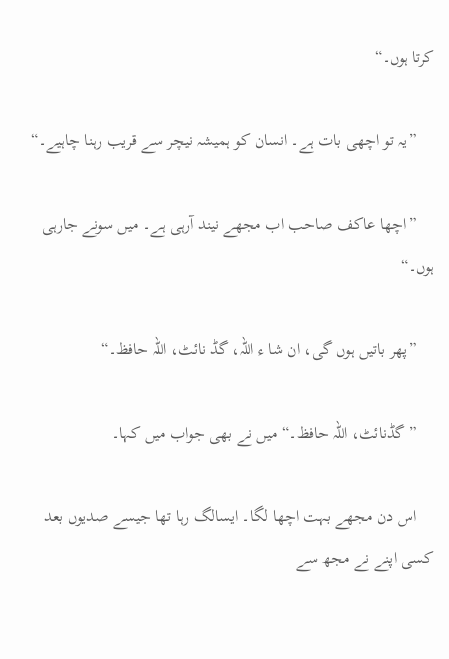کرتا ہوں۔“

    ”یہ تو اچھی بات ہے۔ انسان کو ہمیشہ نیچر سے قریب رہنا چاہیے۔“

    ”اچھا عاکف صاحب اب مجھے نیند آرہی ہے۔ میں سونے جارہی ہوں۔“

    ”پھر باتیں ہوں گی، ان شا ء اللہ، گڈ نائٹ، اللہ حافظ۔“

    ”گڈنائٹ، اللہ حافظ۔“ میں نے بھی جواب میں کہا۔

    اس دن مجھے بہت اچھا لگا۔ ایسالگ رہا تھا جیسے صدیوں بعد کسی اپنے نے مجھ سے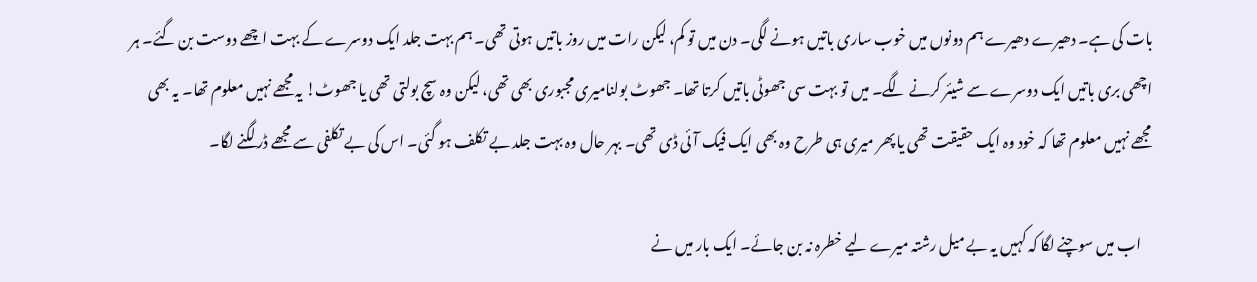بات کی ہے۔ دھیرے دھیرے ہم دونوں میں خوب ساری باتیں ہونے لگی۔ دن میں تو کم، لیکن رات میں روز باتیں ہوتی تھی۔ ہم بہت جلد ایک دوسرے کے بہت اچھے دوست بن گئے۔ ہر اچھی بری باتیں ایک دوسرے سے شیئر کرنے لگے۔ میں تو بہت سی جھوٹی باتیں کرتا تھا۔ جھوٹ بولنامیری مجبوری بھی تھی، لیکن وہ سچ بولتی تھی یا جھوٹ! یہ مجھے نہیں معلوم تھا۔ یہ بھی مجھے نہیں معلوم تھا کہ خود وہ ایک حقیقت تھی یا پھر میری ہی طرح وہ بھی ایک فیک آئی ڈی تھی۔ بہر حال وہ بہت جلد بے تکلف ہو گئی۔ اس کی بے تکلفی سے مجھے ڈر لگنے لگا۔

    اب میں سوچنے لگا کہ کہیں یہ بے میل رشتہ میرے لیے خطرہ نہ بن جائے۔ ایک بار میں نے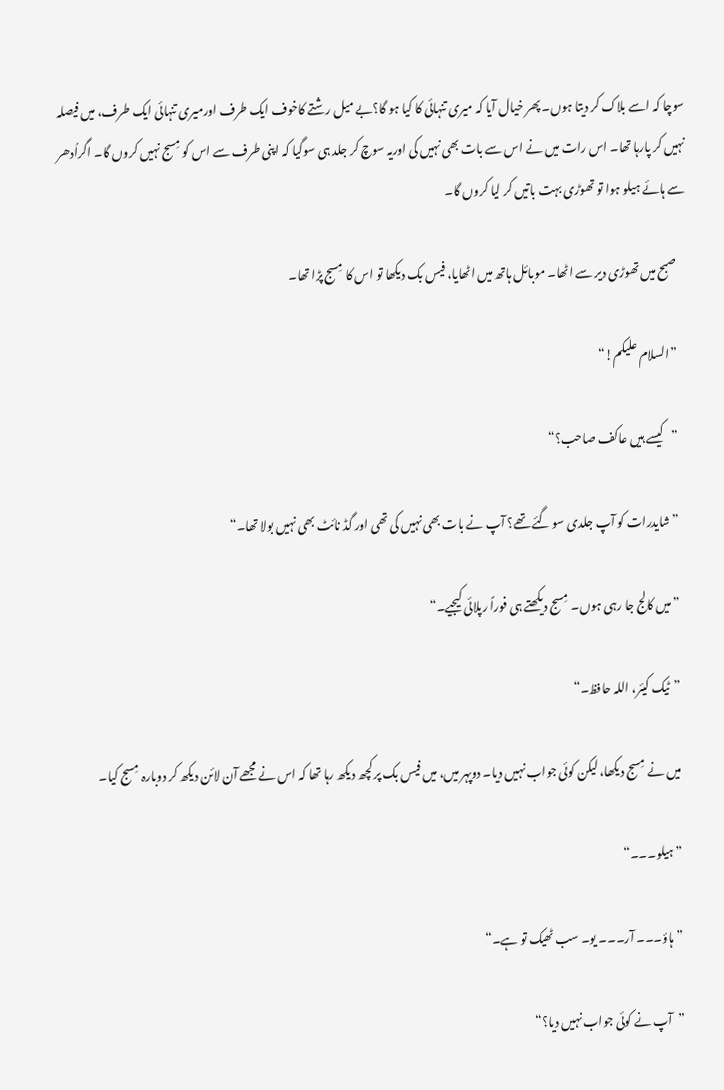سوچا کہ اسے بلاک کر دیتا ہوں۔ پھر خیال آیا کہ میری تنہائی کا کیا ہو گا؟بے میل رشتے کاخوف ایک طرف اورمیری تنہائی ایک طرف، میں فیصلہ نہیں کر پارہا تھا۔ اس رات میں نے اس سے بات بھی نہیں کی اوریہ سوچ کر جلد ہی سوگیا کہ اپنی طرف سے اس کو مِسج نہیں کروں گا۔ اگراُدھر سے ہائے ہیلو ہوا تو تھوڑی بہت باتیں کر لیا کروں گا۔

    صبح میں تھوڑی دیر سے اٹھا۔ موبائل ہاتھ میں اٹھایا، فیس بک دیکھا تو اس کا مِسج پڑا تھا۔

    ”السلام علیکم!“

    ”کیسے ہیں عاکف صاحب؟“

    ”شایدرات کو آپ جلدی سو گئے تھے؟ آپ نے بات بھی نہیں کی تھی اور گڈ نائٹ بھی نہیں بولا تھا۔“

    ”میں کالج جا رہی ہوں۔ مِسج دیکھتے ہی فوراً رپلائی کیجیے۔“

    ”ٹیک کیئر، اللہ حافظ۔“

    میں نے مِسج دیکھا، لیکن کوئی جواب نہیں دیا۔ دوپہر میں، میں فیس بک پر کچھ دیکھ رہا تھا کہ اس نے مجھے آن لائن دیکھ کر دوبارہ مِسج کیا۔

    ”ہیلو۔۔۔“

    ”ہاؤ۔۔۔ آر۔۔۔ یو۔ سب ٹھیک تو ہے۔“

    ”آپ نے کوئی جواب نہیں دیا؟“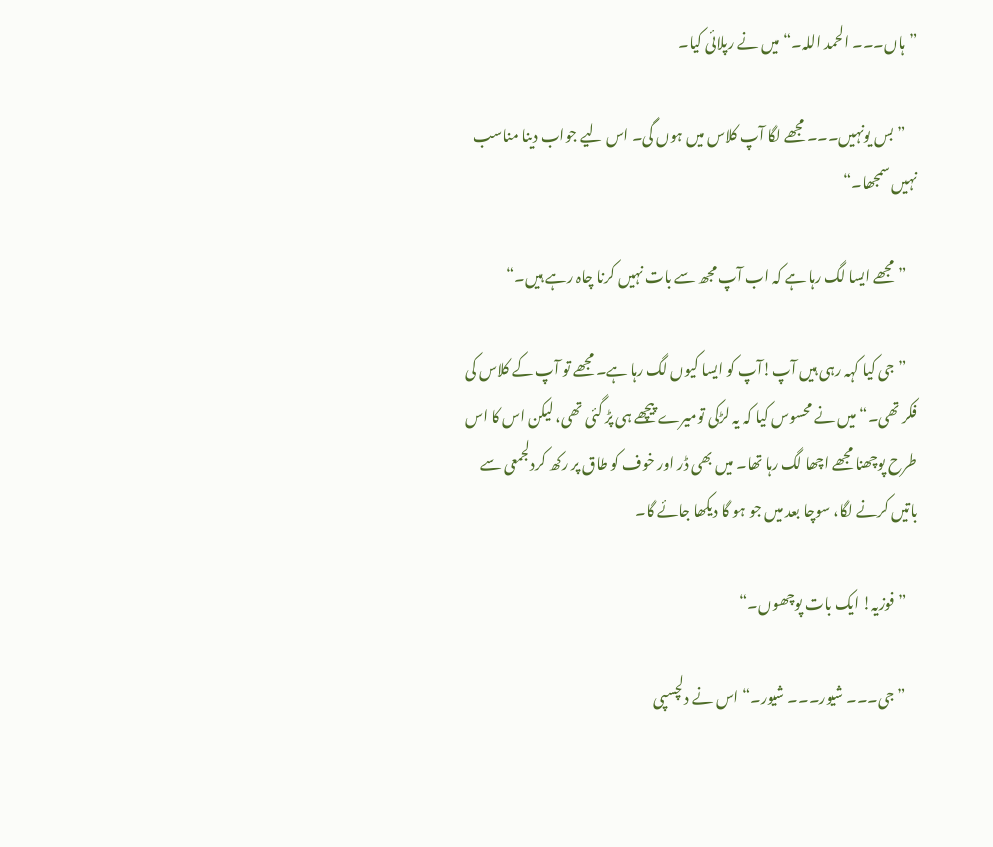”ہاں۔۔۔ الحمد اللہ۔“ میں نے رپلائی کیا۔

    ”بس یونہیں۔۔۔ مجھے لگا آپ کلاس میں ہوں گی۔ اس لیے جواب دینا مناسب نہیں سمجھا۔“

    ”مجھے ایسا لگ رہا ہے کہ اب آپ مجھ سے بات نہیں کرنا چاہ رہے ہیں۔“

    ”جی کیا کہہ رہی ہیں آپ!آپ کو ایسا کیوں لگ رہا ہے۔ مجھے تو آپ کے کلاس کی فکر تھی۔“ میں نے محسوس کیا کہ یہ لڑکی تومیرے پیچھے ہی پڑ گئی تھی، لیکن اس کا اس طرح پوچھنا مجھے اچھا لگ رہا تھا۔ میں بھی ڈر اور خوف کو طاق پر رکھ کردلجمعی سے باتیں کرنے لگا، سوچا بعد میں جو ہو گا دیکھا جائے گا۔

    ”فوزیہ! ایک بات پوچھوں۔“

    ”جی۔۔۔ شیور۔۔۔ شیور۔“ اس نے دلچسپی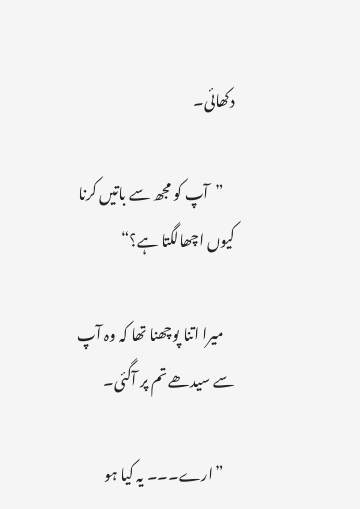دکھائی۔

    ”آپ کو مجھ سے باتیں کرنا کیوں اچھالگتا ہے؟“

    میرا اتنا پوچھنا تھا کہ وہ آپ سے سیدھے تم پر آگئی۔

    ”ارے۔۔۔ یہ کیا ہو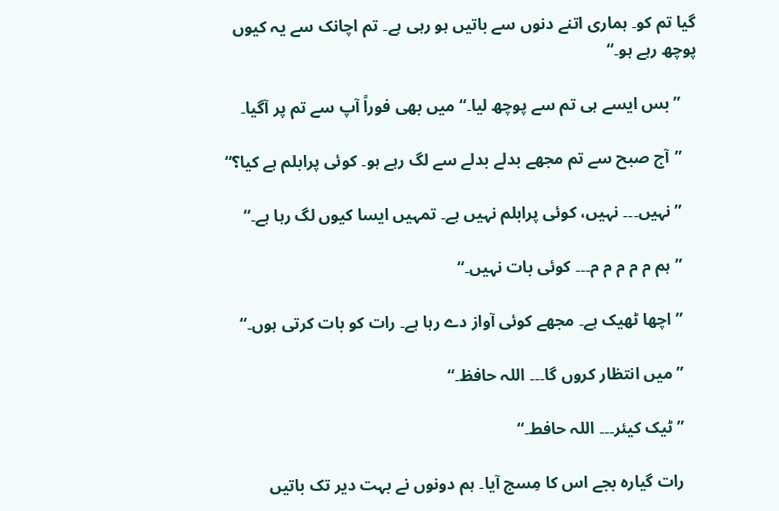گیا تم کو۔ ہماری اتنے دنوں سے باتیں ہو رہی ہے۔ تم اچانک سے یہ کیوں پوچھ رہے ہو۔“

    ”بس ایسے ہی تم سے پوچھ لیا۔“ میں بھی فوراً آپ سے تم پر آگیا۔

    ”آج صبح سے تم مجھے بدلے بدلے سے لگ رہے ہو۔ کوئی پرابلم ہے کیا؟“

    ”نہیں۔۔۔ نہیں، کوئی پرابلم نہیں ہے۔ تمہیں ایسا کیوں لگ رہا ہے۔“

    ”ہم م م م م م۔۔۔ کوئی بات نہیں۔“

    ”اچھا ٹھیک ہے۔ مجھے کوئی آواز دے رہا ہے۔ رات کو بات کرتی ہوں۔“

    ”میں انتظار کروں گا۔۔۔ اللہ حافظ۔“

    ”ٹیک کیئر۔۔۔ اللہ حافط۔“

    رات گیارہ بجے اس کا مِسج آیا۔ ہم دونوں نے بہت دیر تک باتیں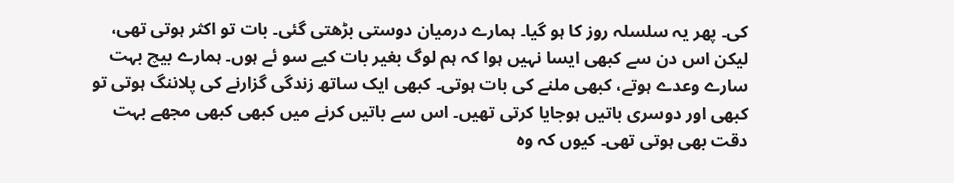کی۔ پھر یہ سلسلہ روز کا ہو گیا۔ ہمارے درمیان دوستی بڑھتی گئی۔ بات تو اکثر ہوتی تھی، لیکن اس دن سے کبھی ایسا نہیں ہوا کہ ہم لوگ بغیر بات کیے سو ئے ہوں۔ ہمارے بیچ بہت سارے وعدے ہوتے، کبھی ملنے کی بات ہوتی۔ کبھی ایک ساتھ زندگی گزارنے کی پلاننگ ہوتی تو کبھی اور دوسری باتیں ہوجایا کرتی تھیں۔ اس سے باتیں کرنے میں کبھی کبھی مجھے بہت دقت بھی ہوتی تھی۔ کیوں کہ وہ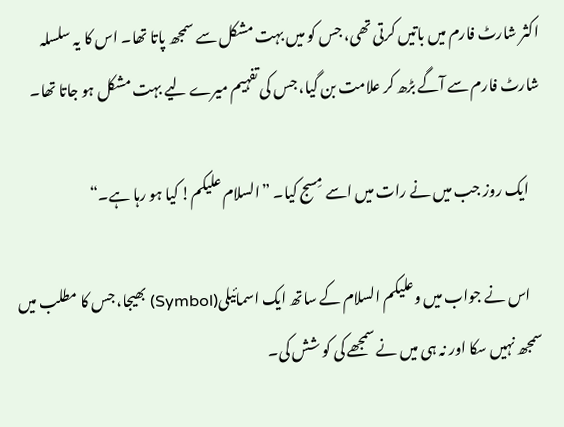اکثر شارٹ فارم میں باتیں کرتی تھی، جس کو میں بہت مشکل سے سمجھ پاتا تھا۔ اس کا یہ سلسلہ شارٹ فارم سے آگے بڑھ کر علامت بن گیا، جس کی تفہیم میرے لیے بہت مشکل ہو جاتا تھا۔

    ایک روز جب میں نے رات میں اسے مِسج کیا۔ ”السلام علیکم! کیا ہو رہا ہے۔“

    اس نے جواب میں وعلیکم السلام کے ساتھ ایک اسمائیلی(Symbol) بھیجا، جس کا مطلب میں سمجھ نہیں سکا اور نہ ہی میں نے سمجھے کی کو شش کی۔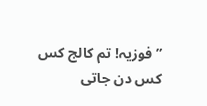”فوزیہ! تم کالج کس کس دن جاتی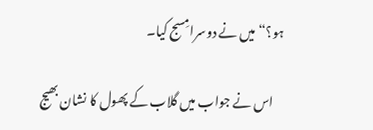ہو؟“ میں نے دوسرامِسج کیا۔

    اس نے جواب میں گلاب کے پھول کا نشان بھیج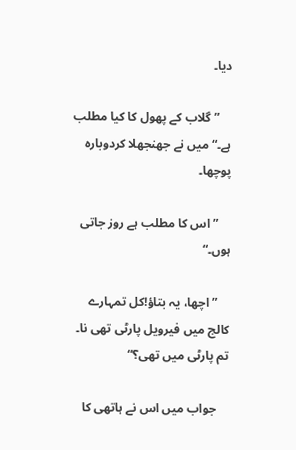دیا۔

    ”گلاب کے پھول کا کیا مطلب ہے۔“ میں نے جھنجھلا کردوبارہ پوچھا۔

    ”اس کا مطلب ہے روز جاتی ہوں۔“

    ”اچھا، یہ بتاؤ!کل تمہارے کالج میں فیرویل پارٹی تھی نا۔ تم پارٹی میں تھی؟“

    جواب میں اس نے ہاتھی کا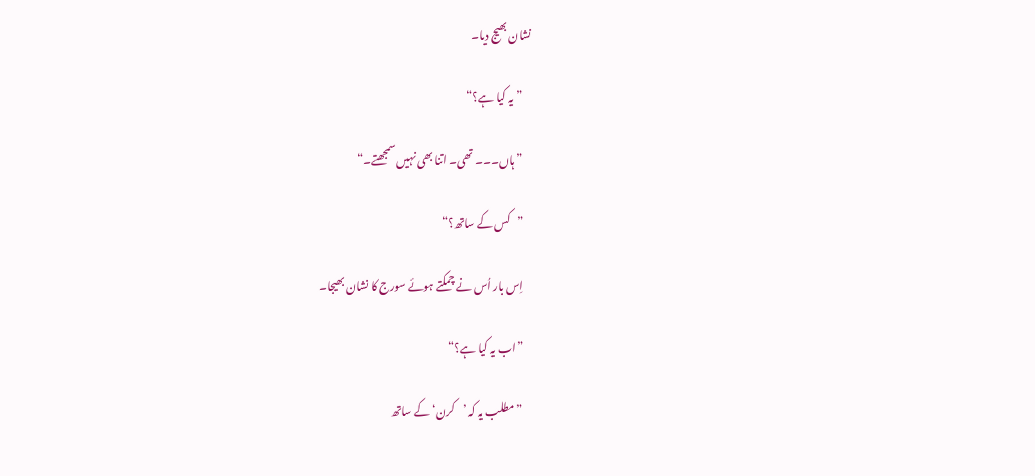نشان بھیج دیا۔

    ”یہ کیا ہے؟“

    ”ہاں۔۔۔ تھی۔ اتنا بھی نہیں سمجھتے۔“

    ”کس کے ساتھ؟“

    اِس بار اُس نے چمکتے ہوئے سورج کا نشان بھیجا۔

    ”اب یہ کیا ہے؟“

    ”مطلب یہ کہ ’کرن‘ کے ساتھ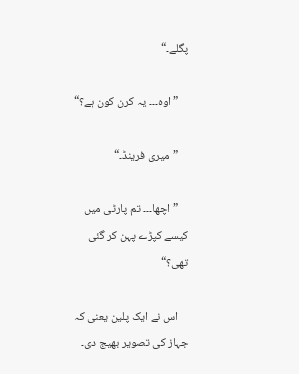پگلے۔“

    ”اوہ۔۔۔ یہ کرن کون ہے؟“

    ”میری فرینڈ۔“

    ”اچھا۔۔۔ تم پارٹی میں کیسے کپڑے پہن کر گئی تھی؟“

    اس نے ایک پلین یعنی کہ جہاز کی تصویر بھیج دی۔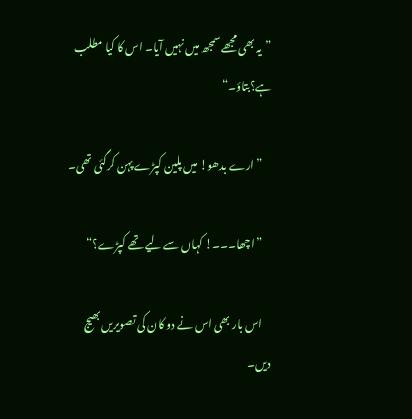”یہ بھی مجھے سمجھ میں نہیں آیا۔ اس کا کیا مطلب ہے؟بتاؤ۔“

    ”ارے بدھو! میں پلین کپڑے پہن کرگئی تھی۔

    ”اچھا۔۔۔! کہاں سے لیے تھے کپڑے؟“

    اس بار بھی اس نے دو کان کی تصویریں بھیج دیں۔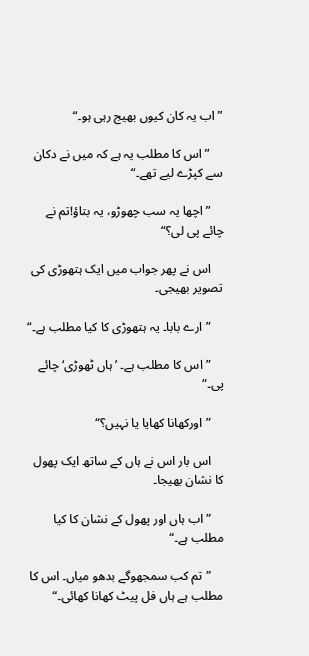”اب یہ کان کیوں بھیج رہی ہو۔“

    ”اس کا مطلب یہ ہے کہ میں نے دکان سے کپڑے لیے تھے۔“

    ”اچھا یہ سب چھوڑو، یہ بتاؤ!تم نے چائے پی لی؟“

    اس نے پھر جواب میں ایک ہتھوڑی کی تصویر بھیجی۔

    ”ارے بابا۔ یہ ہتھوڑی کا کیا مطلب ہے۔“

    ”اس کا مطلب ہے۔ ’ہاں ٹھوڑی‘ چائے پی۔“

    ”اورکھانا کھایا یا نہیں؟“

    اس بار اس نے ہاں کے ساتھ ایک پھول کا نشان بھیجا۔

    ”اب ہاں اور پھول کے نشان کا کیا مطلب ہے۔“

    ”تم کب سمجھوگے بدھو میاں۔ اس کا مطلب ہے ہاں فل پیٹ کھانا کھائی۔“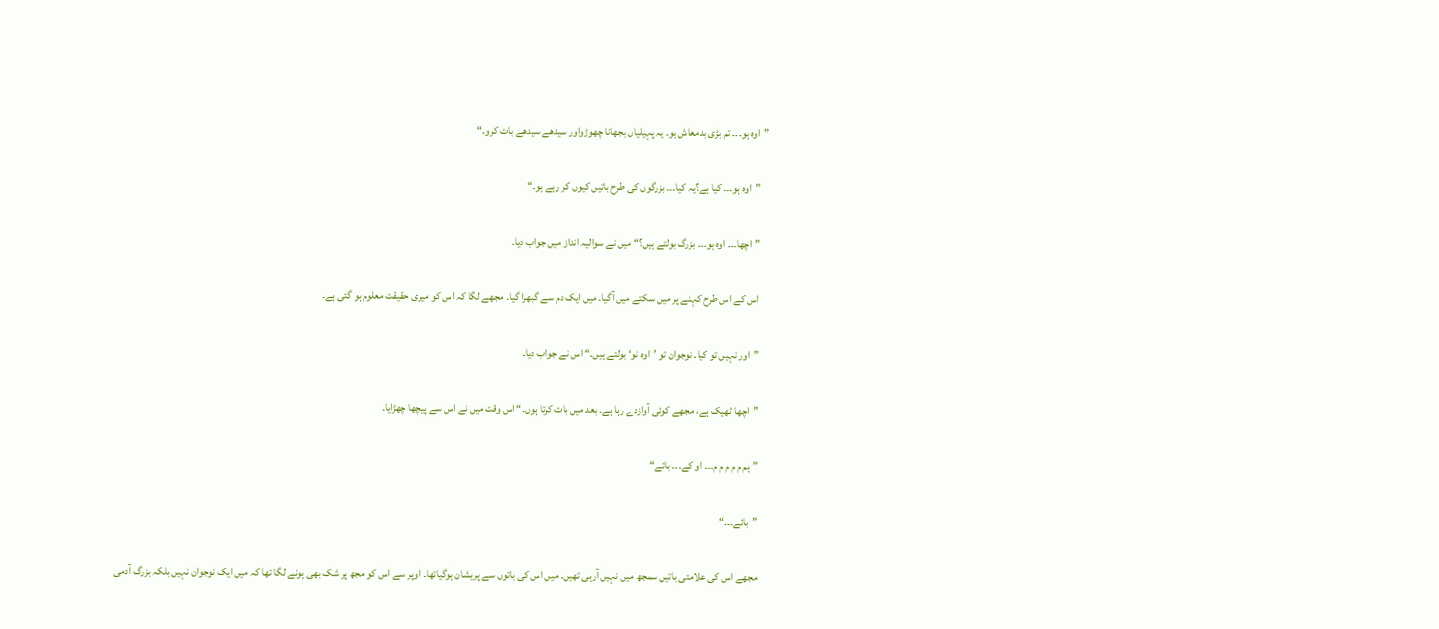”اوہ ہو۔۔۔ تم بڑی بدمعاش ہو۔ یہ پہیلیاں بجھانا چھوڑواور سیدھے سیدھے بات کرو۔“

    ”اوہ ہو۔۔۔ کیا ہے؟یہ کیا۔۔۔ بزرگوں کی طرح باتیں کیوں کر رہے ہو۔“

    ”اچھا۔۔۔ اوہ ہو۔۔۔ بزرگ بولتے ہیں؟“ میں نے سوالیہ انداز میں جواب دیا۔

    اس کے اس طرح کہنے پر میں سکتے میں آگیا۔ میں ایک دم سے گبھرا گیا۔ مجھے لگا کہ اس کو میری حقیقت معلوم ہو گئی ہے۔

    ”اور نہیں تو کیا۔ نوجوان تو ’اوہ نو‘ بولتے ہیں۔“ اس نے جواب دیا۔

    ”اچھا ٹھیک ہے، مجھے کوئی آوازدے رہا ہے۔ بعد میں بات کرتا ہوں۔“ اس وقت میں نے اس سے پیچھا چھڑایا۔

    ”ہم م م م م م۔۔۔ او کے۔۔۔ بائے“

    ”بائے۔۔۔“

    مجھے اس کی علامتی باتیں سمجھ میں نہیں آرہی تھیں۔ میں اس کی باتوں سے پریشان ہوگیاتھا۔ اوپر سے اس کو مجھ پر شک بھی ہونے لگا تھا کہ میں ایک نوجوان نہیں بلکہ بزرگ آدمی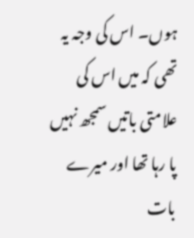ہوں۔ اس کی وجہ یہ تھی کہ میں اس کی علامتی باتیں سمجھ نہیں پا رہا تھا اور میرے بات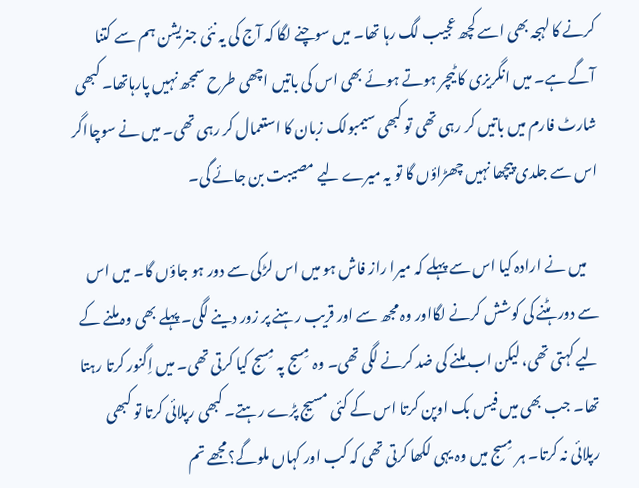کرنے کا لہجہ بھی اسے کچھ عجیب لگ رہا تھا۔ میں سوچنے لگا کہ آج کی یہ نئی جنریشن ہم سے کتنا آگے ہے۔ میں انگریزی کا ٹیچر ہوتے ہوئے بھی اس کی باتیں اچھی طرح سمجھ نہیں پارہاتھا۔ کبھی شارٹ فارم میں باتیں کر رہی تھی تو کبھی سیمبولک زبان کا استعمال کر رہی تھی۔ میں نے سوچااگر اس سے جلدی پیچھا نہیں چھڑاؤں گا تو یہ میرے لیے مصیبت بن جائے گی۔

    میں نے ارادہ کیا اس سے پہلے کہ میرا راز فاش ہو میں اس لڑکی سے دور ہو جاؤں گا۔ میں اس سے دور ہٹنے کی کوشش کرنے لگااور وہ مجھ سے اور قریب رہنے پر زور دینے لگی۔ پہلے بھی وہ ملنے کے لیے کہتی تھی، لیکن اب ملنے کی ضد کرنے لگی تھی۔ وہ مِسج پہ مِسج کیا کرتی تھی۔ میں اِگنور کرتا رہتا تھا۔ جب بھی میں فیس بک اوپن کرتا اس کے کئی مسیج پڑے رہتے۔ کبھی رپلائی کرتا تو کبھی رپلائی نہ کرتا۔ ہر مِسج میں وہ یہی لکھا کرتی تھی کہ کب اور کہاں ملوگے؟مجھے تم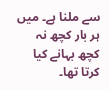سے ملنا ہے۔ میں ہر بار کچھ نہ کچھ بہانے کیا کرتا تھا۔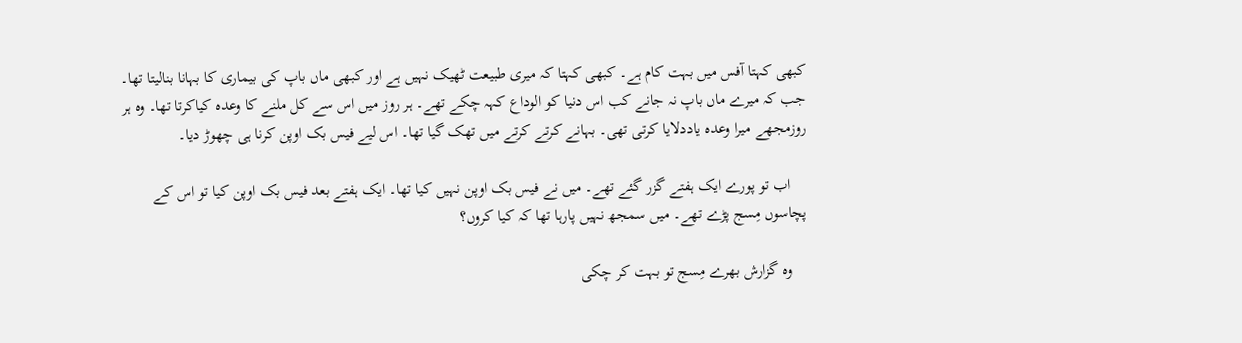کبھی کہتا آفس میں بہت کام ہے۔ کبھی کہتا کہ میری طبیعت ٹھیک نہیں ہے اور کبھی ماں باپ کی بیماری کا بہانا بنالیتا تھا۔ جب کہ میرے ماں باپ نہ جانے کب اس دنیا کو الوداع کہہ چکے تھے۔ ہر روز میں اس سے کل ملنے کا وعدہ کیاکرتا تھا۔ وہ ہر روزمجھے میرا وعدہ یاددلایا کرتی تھی۔ بہانے کرتے کرتے میں تھک گیا تھا۔ اس لیے فیس بک اوپن کرنا ہی چھوڑ دیا۔

    اب تو پورے ایک ہفتے گزر گئے تھے۔ میں نے فیس بک اوپن نہیں کیا تھا۔ ایک ہفتے بعد فیس بک اوپن کیا تو اس کے پچاسوں مِسج پڑے تھے۔ میں سمجھ نہیں پارہا تھا کہ کیا کروں؟

    وہ گزارش بھرے مِسج تو بہت کر چکی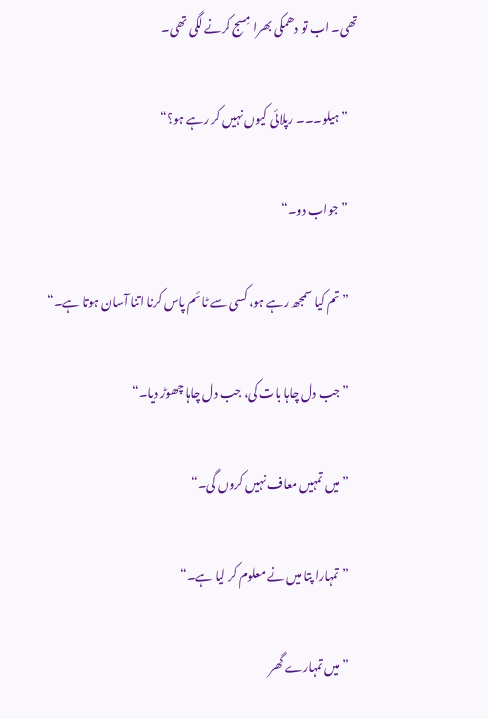تھی۔ اب تو دھمکی بھرا مِسج کرنے لگی تھی۔

    ”ہیلو۔۔۔ رپلائی کیوں نہیں کر رہے ہو؟“

    ”جواب دو۔“

    ”تم کیا سمجھ رہے ہو، کسی سے ٹا ئم پاس کرنا اتنا آسان ہوتا ہے۔“

    ”جب دل چاہا بات کی، جب دل چاہا چھوڑ دیا۔“

    ”میں تمہیں معاف نہیں کروں گی۔“

    ”تمہارا پتا میں نے معلوم کر لیا ہے۔“

    ”میں تمہارے گھر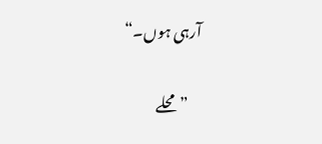آرہی ہوں۔“

    ”محلے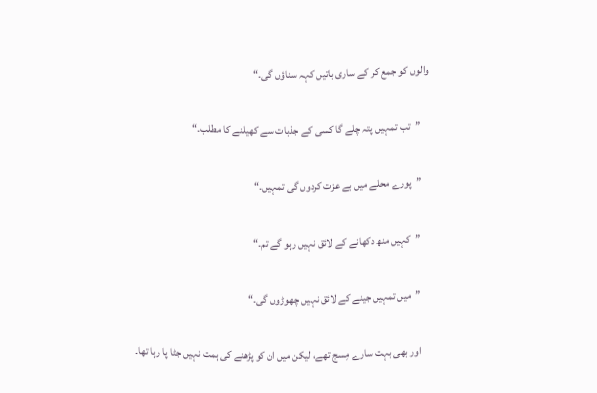والوں کو جمع کر کے ساری باتیں کہہ سناؤں گی۔“

    ”تب تمہیں پتہ چلے گا کسی کے جذبات سے کھیلنے کا مطلب۔“

    ”پورے محلے میں بے عزت کردوں گی تمہیں۔“

    ”کہیں منھ دکھانے کے لائق نہیں رہو گے تم۔“

    ”میں تمہیں جینے کے لائق نہیں چھوڑوں گی۔“

    اور بھی بہت سارے مِسج تھے، لیکن میں ان کو پڑھنے کی ہمت نہیں جٹا پا رہا تھا۔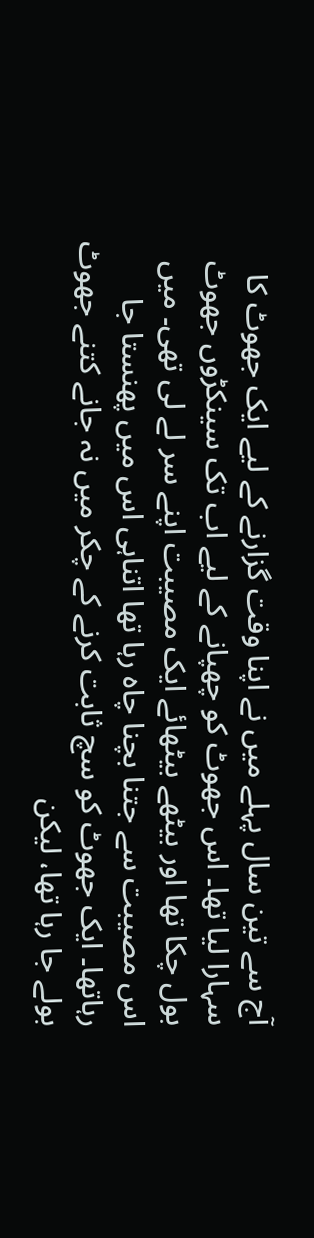آج سے تین سال پہلے میں نے اپنا وقت گزارنے کے لیے ایک جھوٹ کا سہارا لیا تھا۔ اس جھوٹ کو چھپانے کے لیے اب تک سینکڑوں جھوٹ بول چکا تھا اور بیٹھے بیٹھائے ایک مصیبت اپنے سر لے لی تھی۔ میں اس مصیبت سے جتنا بچنا چاہ رہا تھا اتناہی اس میں پھنستا جا رہاتھا۔ ایک جھوٹ کو سچ ثابت کرنے کے چکر میں نہ جانے کتنے جھوٹ بولے جا رہا تھا، لیکن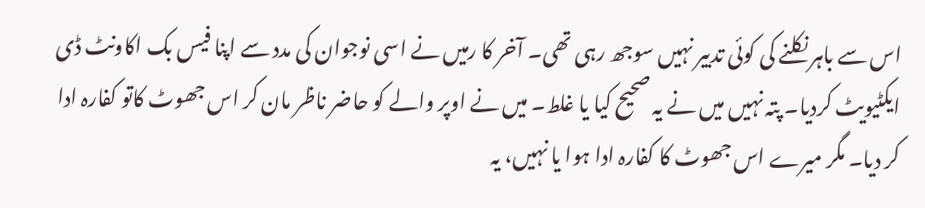اس سے باہر نکلنے کی کوئی تدبیر نہیں سوجھ رہی تھی۔ آخر کا رمیں نے اسی نوجوان کی مدد سے اپنا فیس بک اکاونٹ ڈی ایکٹیویٹ کردیا۔ پتہ نہیں میں نے یہ صحیح کیا یا غلط۔ میں نے اوپر والے کو حاضر ناظر مان کر اس جھوٹ کاتو کفارہ ادا کر دیا۔ مگر میرے اس جھوٹ کا کفارہ ادا ہوا یا نہیں، یہ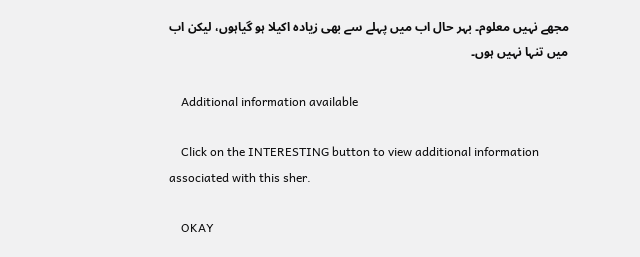مجھے نہیں معلوم۔ بہر حال اب میں پہلے سے بھی زیادہ اکیلا ہو گیاہوں، لیکن اب میں تنہا نہیں ہوں۔

    Additional information available

    Click on the INTERESTING button to view additional information associated with this sher.

    OKAY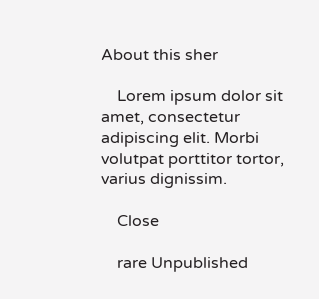About this sher

    Lorem ipsum dolor sit amet, consectetur adipiscing elit. Morbi volutpat porttitor tortor, varius dignissim.

    Close

    rare Unpublished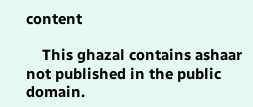content

    This ghazal contains ashaar not published in the public domain.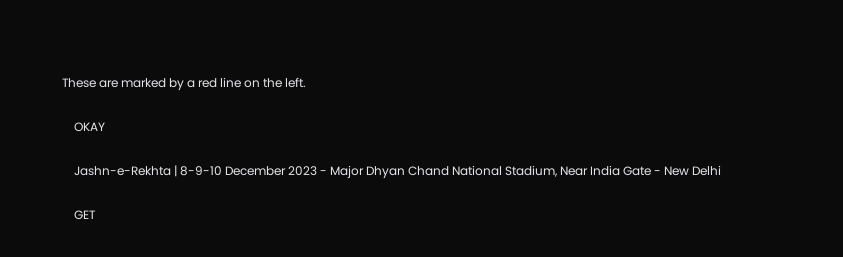These are marked by a red line on the left.

    OKAY

    Jashn-e-Rekhta | 8-9-10 December 2023 - Major Dhyan Chand National Stadium, Near India Gate - New Delhi

    GET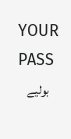YOUR PASS
    بولیے